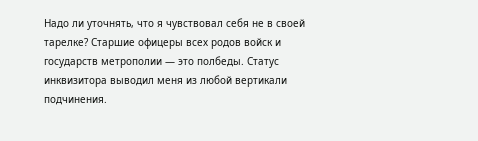Надо ли уточнять, что я чувствовал себя не в своей тарелке? Старшие офицеры всех родов войск и государств метрополии — это полбеды. Статус инквизитора выводил меня из любой вертикали подчинения.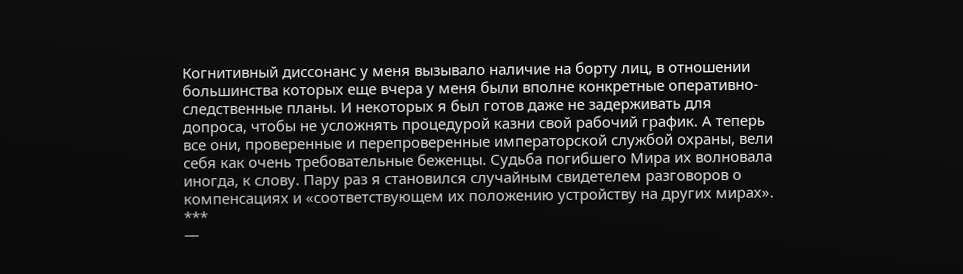Когнитивный диссонанс у меня вызывало наличие на борту лиц, в отношении большинства которых еще вчера у меня были вполне конкретные оперативно-следственные планы. И некоторых я был готов даже не задерживать для допроса, чтобы не усложнять процедурой казни свой рабочий график. А теперь все они, проверенные и перепроверенные императорской службой охраны, вели себя как очень требовательные беженцы. Судьба погибшего Мира их волновала иногда, к слову. Пару раз я становился случайным свидетелем разговоров о компенсациях и «соответствующем их положению устройству на других мирах».
***
—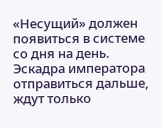«Несущий» должен появиться в системе со дня на день. Эскадра императора отправиться дальше, ждут только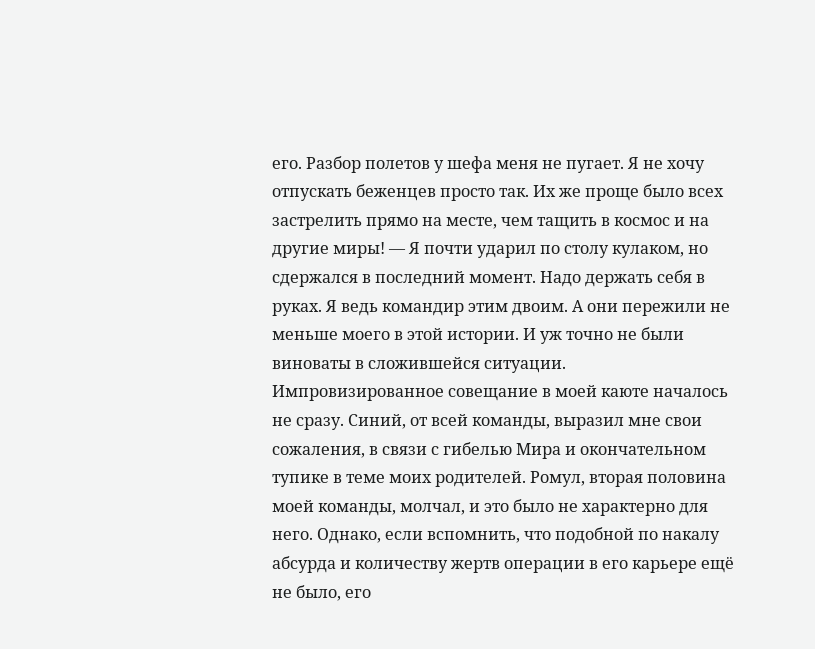его. Разбор полетов у шефа меня не пугает. Я не хочу отпускать беженцев просто так. Их же проще было всех застрелить прямо на месте, чем тащить в космос и на другие миры! — Я почти ударил по столу кулаком, но сдержался в последний момент. Надо держать себя в руках. Я ведь командир этим двоим. А они пережили не меньше моего в этой истории. И уж точно не были виноваты в сложившейся ситуации.
Импровизированное совещание в моей каюте началось не сразу. Синий, от всей команды, выразил мне свои сожаления, в связи с гибелью Мира и окончательном тупике в теме моих родителей. Ромул, вторая половина моей команды, молчал, и это было не характерно для него. Однако, если вспомнить, что подобной по накалу абсурда и количеству жертв операции в его карьере ещё не было, его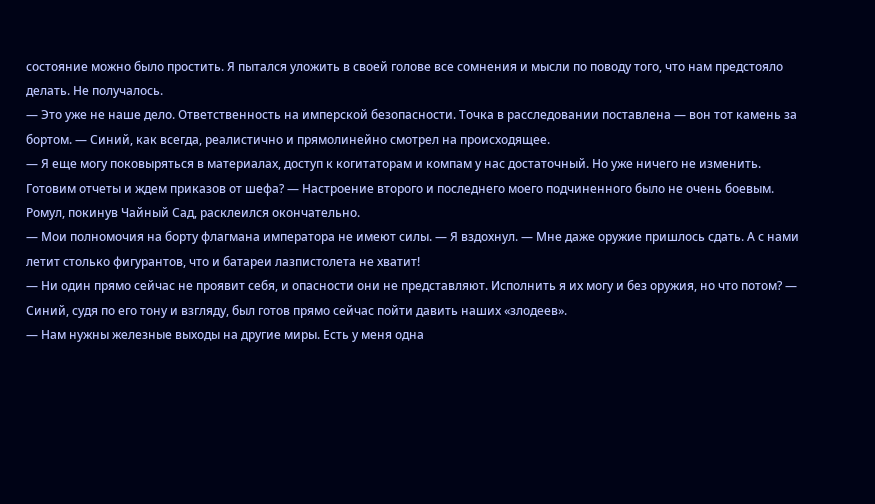состояние можно было простить. Я пытался уложить в своей голове все сомнения и мысли по поводу того, что нам предстояло делать. Не получалось.
— Это уже не наше дело. Ответственность на имперской безопасности. Точка в расследовании поставлена — вон тот камень за бортом. — Синий, как всегда, реалистично и прямолинейно смотрел на происходящее.
— Я еще могу поковыряться в материалах, доступ к когитаторам и компам у нас достаточный. Но уже ничего не изменить. Готовим отчеты и ждем приказов от шефа? — Настроение второго и последнего моего подчиненного было не очень боевым. Ромул, покинув Чайный Сад, расклеился окончательно.
— Мои полномочия на борту флагмана императора не имеют силы. — Я вздохнул. — Мне даже оружие пришлось сдать. А с нами летит столько фигурантов, что и батареи лазпистолета не хватит!
— Ни один прямо сейчас не проявит себя, и опасности они не представляют. Исполнить я их могу и без оружия, но что потом? — Синий, судя по его тону и взгляду, был готов прямо сейчас пойти давить наших «злодеев».
— Нам нужны железные выходы на другие миры. Есть у меня одна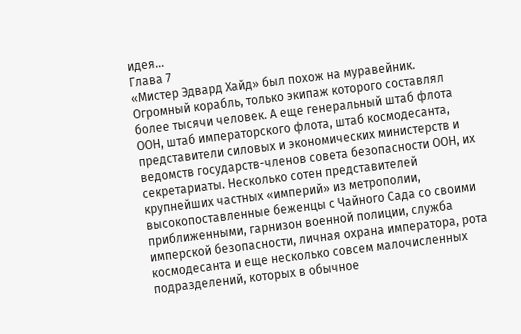идея…
Глава 7
«Мистер Эдвард Хайд» был похож на муравейник.
Огромный корабль, только экипаж которого составлял более тысячи человек. А еще генеральный штаб флота ООН, штаб императорского флота, штаб космодесанта, представители силовых и экономических министерств и ведомств государств-членов совета безопасности ООН, их секретариаты. Несколько сотен представителей крупнейших частных «империй» из метрополии, высокопоставленные беженцы с Чайного Сада со своими приближенными, гарнизон военной полиции, служба имперской безопасности, личная охрана императора, рота космодесанта и еще несколько совсем малочисленных подразделений, которых в обычное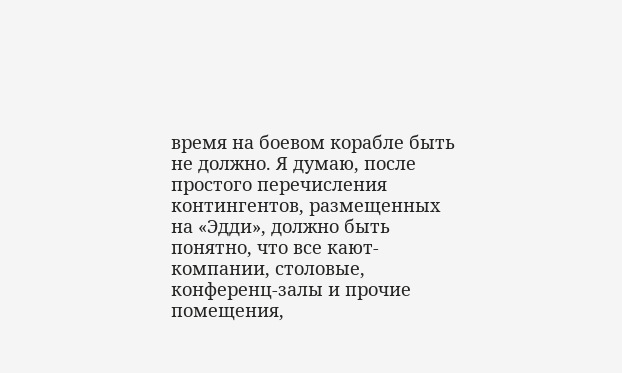время на боевом корабле быть не должно. Я думаю, после простого перечисления контингентов, размещенных на «Эдди», должно быть понятно, что все кают-компании, столовые, конференц-залы и прочие помещения,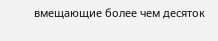вмещающие более чем десяток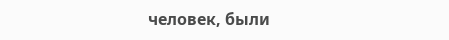человек, были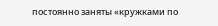постоянно заняты «кружками по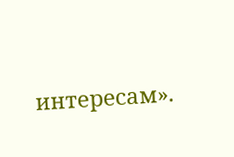интересам».